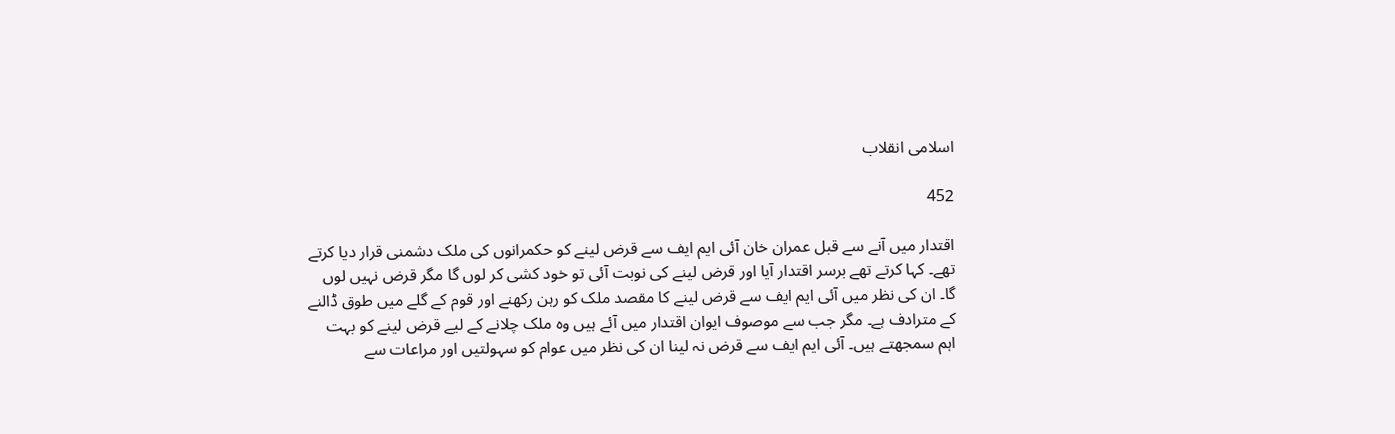اسلامی انقلاب

452

اقتدار میں آنے سے قبل عمران خان آئی ایم ایف سے قرض لینے کو حکمرانوں کی ملک دشمنی قرار دیا کرتے تھے۔ کہا کرتے تھے برسر اقتدار آیا اور قرض لینے کی نوبت آئی تو خود کشی کر لوں گا مگر قرض نہیں لوں گا۔ ان کی نظر میں آئی ایم ایف سے قرض لینے کا مقصد ملک کو رہن رکھنے اور قوم کے گلے میں طوق ڈالنے کے مترادف ہے۔ مگر جب سے موصوف ایوان اقتدار میں آئے ہیں وہ ملک چلانے کے لیے قرض لینے کو بہت اہم سمجھتے ہیں۔ آئی ایم ایف سے قرض نہ لینا ان کی نظر میں عوام کو سہولتیں اور مراعات سے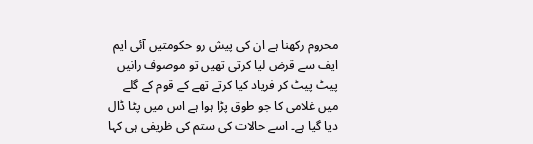محروم رکھنا ہے ان کی پیش رو حکومتیں آئی ایم ایف سے قرض لیا کرتی تھیں تو موصوف رانیں پیٹ پیٹ کر فریاد کیا کرتے تھے کے قوم کے گلے میں غلامی کا جو طوق پڑا ہوا ہے اس میں پٹا ڈال دیا گیا ہے۔ اسے حالات کی ستم کی ظریفی ہی کہا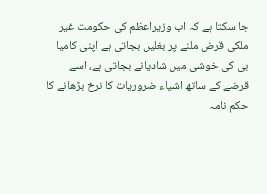جا سکتا ہے کہ اب وزیراعظم کی حکومت غیر ملکی قرض ملنے پر بغلیں بجاتی ہے اپنی کامیا بی کی خوشی میں شادیانے بجاتی ہے، اسے قرضے کے ساتھ اشیاء ضروریات کا نرخ بڑھانے کا حکم نامہ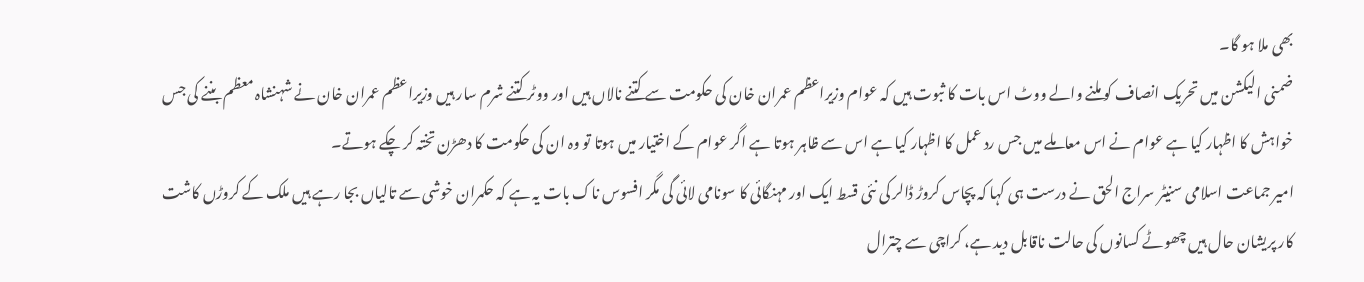بھی ملا ہو گا۔
ضمنی الیکشن میں تحریک انصاف کو ملنے والے ووٹ اس بات کا ثبوت ہیں کہ عوام وزیراعظم عمران خان کی حکومت سے کتنے نالاں ہیں اور ووٹر کتنے شرم سار ہیں وزیراعظم عمران خان نے شہنشاہ معظم بننے کی جس خواہش کا اظہار کیا ہے عوام نے اس معاملے میں جس رد عمل کا اظہار کیا ہے اس سے ظاہر ہوتا ہے اگر عوام کے اختیار میں ہوتا تو وہ ان کی حکومت کا دھڑن تختہ کر چکے ہوتے۔
امیر جماعت اسلامی سنیٹر سراج الحق نے درست ہی کہا کہ پچاس کروڑ ڈالر کی نئی قسط ایک اور مہنگائی کا سونامی لائی گی مگر افسوس ناک بات یہ ہے کہ حکمران خوشی سے تالیاں بجا رہے ہیں ملک کے کروڑں کاشت کار پریشان حال ہیں چھوٹے کسانوں کی حالت ناقابل دید ہے، کراچی سے چترال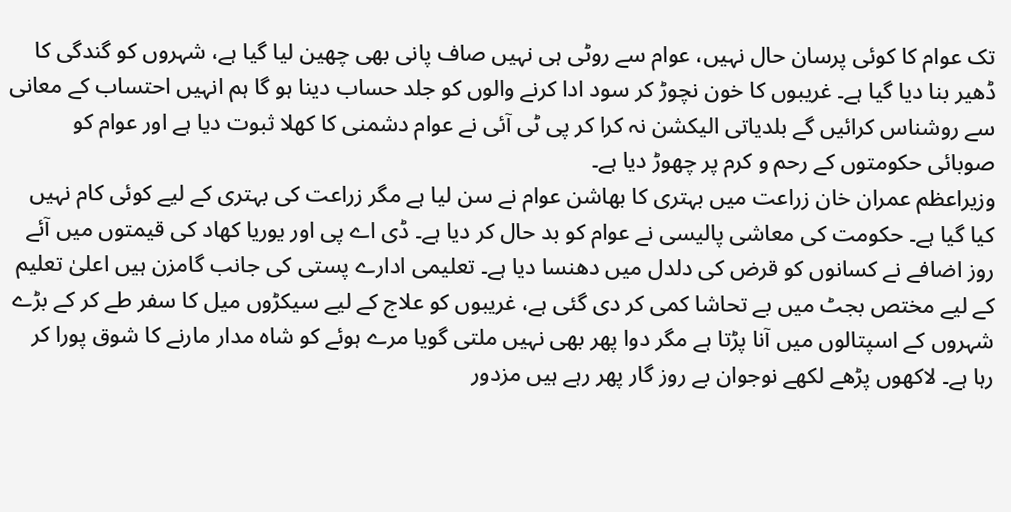تک عوام کا کوئی پرسان حال نہیں، عوام سے روٹی ہی نہیں صاف پانی بھی چھین لیا گیا ہے، شہروں کو گندگی کا ڈھیر بنا دیا گیا ہے۔ غریبوں کا خون نچوڑ کر سود ادا کرنے والوں کو جلد حساب دینا ہو گا ہم انہیں احتساب کے معانی سے روشناس کرائیں گے بلدیاتی الیکشن نہ کرا کر پی ٹی آئی نے عوام دشمنی کا کھلا ثبوت دیا ہے اور عوام کو صوبائی حکومتوں کے رحم و کرم پر چھوڑ دیا ہے۔
وزیراعظم عمران خان زراعت میں بہتری کا بھاشن عوام نے سن لیا ہے مگر زراعت کی بہتری کے لیے کوئی کام نہیں کیا گیا ہے۔ حکومت کی معاشی پالیسی نے عوام کو بد حال کر دیا ہے۔ ڈی اے پی اور یوریا کھاد کی قیمتوں میں آئے روز اضافے نے کسانوں کو قرض کی دلدل میں دھنسا دیا ہے۔ تعلیمی ادارے پستی کی جانب گامزن ہیں اعلیٰ تعلیم کے لیے مختص بجٹ میں بے تحاشا کمی کر دی گئی ہے، غریبوں کو علاج کے لیے سیکڑوں میل کا سفر طے کر کے بڑے شہروں کے اسپتالوں میں آنا پڑتا ہے مگر دوا پھر بھی نہیں ملتی گویا مرے ہوئے کو شاہ مدار مارنے کا شوق پورا کر رہا ہے۔ لاکھوں پڑھے لکھے نوجوان بے روز گار پھر رہے ہیں مزدور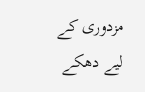مزدوری کے لیے دھکے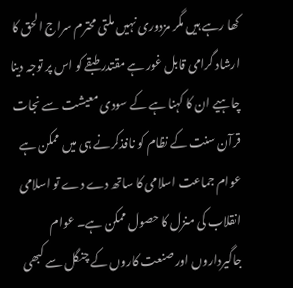کھا رہے ہیں مگر مزدوری نہیں ملتی محترم سراج الحق کا ارشاد گرامی قابل غور ہے مقتدر طبقے کو اس پر توجہ دینا چاہیے ان کا کہنا ہے کے سودی معیشت سے نجات قرآن سنت کے نظام کو نافذکرنے ہی میں ممکن ہے عوام جماعت اسلامی کا ساتھ دے دے تو اسلامی انقلاب کی منزل کا حصول ممکن ہے۔ عوام جاگیرداروں اور صنعت کاروں کے چنگل سے کبھی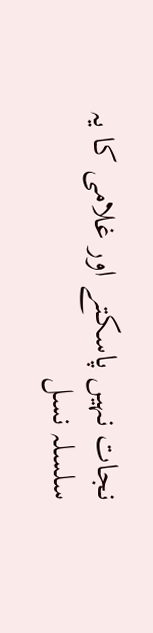نجات نہیں پاسکتے اور غلامی کا یہ سلسلہ نسل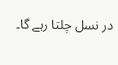در نسل چلتا رہے گا۔